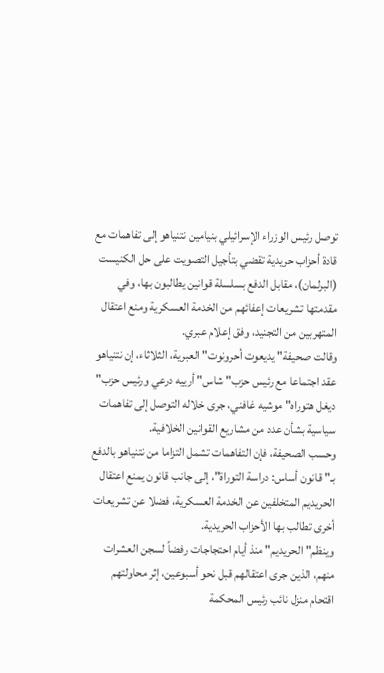توصل رئيس الوزراء الإسرائيلي بنيامين نتنياهو إلى تفاهمات مع قادة أحزاب حريدية تقضي بتأجيل التصويت على حل الكنيست (البرلمان)، مقابل الدفع بسلسلة قوانين يطالبون بها، وفي مقدمتها تشريعات إعفائهم من الخدمة العسكرية ومنع اعتقال المتهربين من التجنيد، وفق إعلام عبري.
وقالت صحيفة" يديعوت أحرونوت" العبرية، الثلاثاء، إن نتنياهو عقد اجتماعا مع رئيس حزب" شاس" أرييه درعي ورئيس حزب" ديغل هتوراه" موشيه غافني، جرى خلاله التوصل إلى تفاهمات سياسية بشأن عدد من مشاريع القوانين الخلافية.
وحسب الصحيفة، فإن التفاهمات تشمل التزاما من نتنياهو بالدفع بـ" قانون أساس: دراسة التوراة"، إلى جانب قانون يمنع اعتقال الحريديم المتخلفين عن الخدمة العسكرية، فضلا عن تشريعات أخرى تطالب بها الأحزاب الحريدية.
وينظم" الحريديم" منذ أيام احتجاجات رفضاً لسجن العشرات منهم، الذين جرى اعتقالهم قبل نحو أسبوعين، إثر محاولتهم اقتحام منزل نائب رئيس المحكمة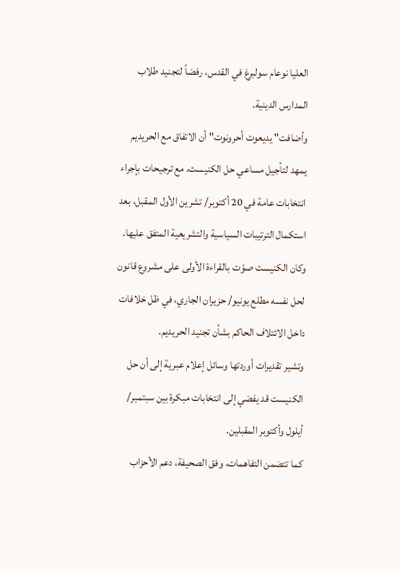العليا نوعام سولبرغ في القدس، رفضاً لتجنيد طلاب المدارس الدينية.
وأضافت" يديعوت أحرونوت" أن الاتفاق مع الحريديم يمهد لتأجيل مساعي حل الكنيست، مع ترجيحات بإجراء انتخابات عامة في 20 أكتوبر/ تشرين الأول المقبل، بعد استكمال الترتيبات السياسية والتشريعية المتفق عليها.
وكان الكنيست صوّت بالقراءة الأولى على مشروع قانون لحل نفسه مطلع يونيو/ حزيران الجاري، في ظل خلافات داخل الائتلاف الحاكم بشأن تجنيد الحريديم.
وتشير تقديرات أوردتها وسائل إعلام عبرية إلى أن حل الكنيست قد يفضي إلى انتخابات مبكرة بين سبتمبر/ أيلول وأكتوبر المقبلين.
كما تتضمن التفاهمات، وفق الصحيفة، دعم الأحزاب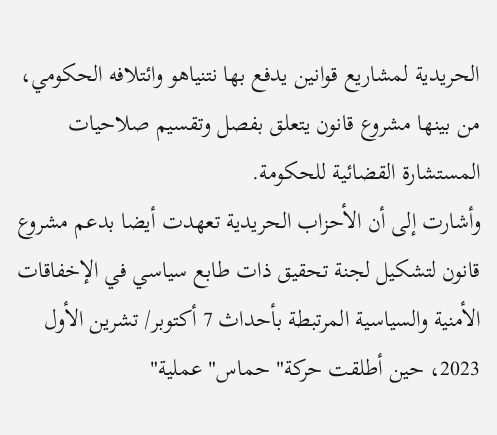الحريدية لمشاريع قوانين يدفع بها نتنياهو وائتلافه الحكومي، من بينها مشروع قانون يتعلق بفصل وتقسيم صلاحيات المستشارة القضائية للحكومة.
وأشارت إلى أن الأحزاب الحريدية تعهدت أيضا بدعم مشروع قانون لتشكيل لجنة تحقيق ذات طابع سياسي في الإخفاقات الأمنية والسياسية المرتبطة بأحداث 7 أكتوبر/ تشرين الأول 2023، حين أطلقت حركة" حماس" عملية"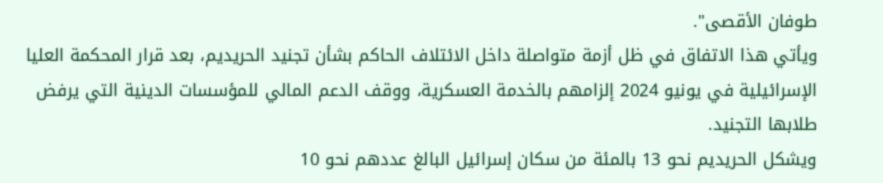طوفان الأقصى".
ويأتي هذا الاتفاق في ظل أزمة متواصلة داخل الائتلاف الحاكم بشأن تجنيد الحريديم، بعد قرار المحكمة العليا الإسرائيلية في يونيو 2024 إلزامهم بالخدمة العسكرية، ووقف الدعم المالي للمؤسسات الدينية التي يرفض طلابها التجنيد.
ويشكل الحريديم نحو 13 بالمئة من سكان إسرائيل البالغ عددهم نحو 10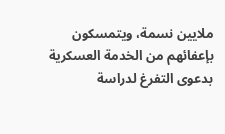ملايين نسمة، ويتمسكون بإعفائهم من الخدمة العسكرية بدعوى التفرغ لدراسة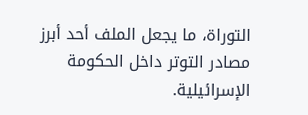التوراة، ما يجعل الملف أحد أبرز مصادر التوتر داخل الحكومة الإسرائيلية.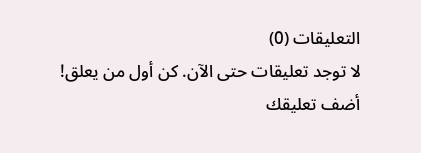التعليقات (0)
لا توجد تعليقات حتى الآن. كن أول من يعلق!
أضف تعليقك